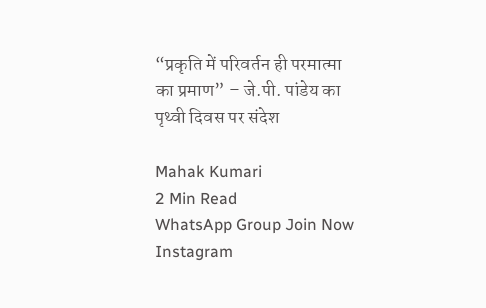“प्रकृति में परिवर्तन ही परमात्मा का प्रमाण” – जे.पी. पांडेय का पृथ्वी दिवस पर संदेश

Mahak Kumari
2 Min Read
WhatsApp Group Join Now
Instagram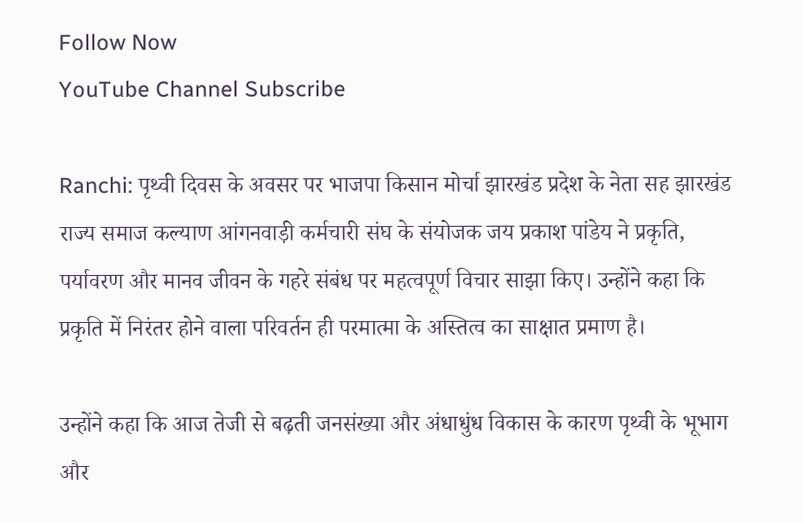Follow Now
YouTube Channel Subscribe

Ranchi: पृथ्वी दिवस के अवसर पर भाजपा किसान मोर्चा झारखंड प्रदेश के नेता सह झारखंड राज्य समाज कल्याण आंगनवाड़ी कर्मचारी संघ के संयोजक जय प्रकाश पांडेय ने प्रकृति, पर्यावरण और मानव जीवन के गहरे संबंध पर महत्वपूर्ण विचार साझा किए। उन्होंने कहा कि प्रकृति में निरंतर होने वाला परिवर्तन ही परमात्मा के अस्तित्व का साक्षात प्रमाण है।

उन्होंने कहा कि आज तेजी से बढ़ती जनसंख्या और अंधाधुंध विकास के कारण पृथ्वी के भूभाग और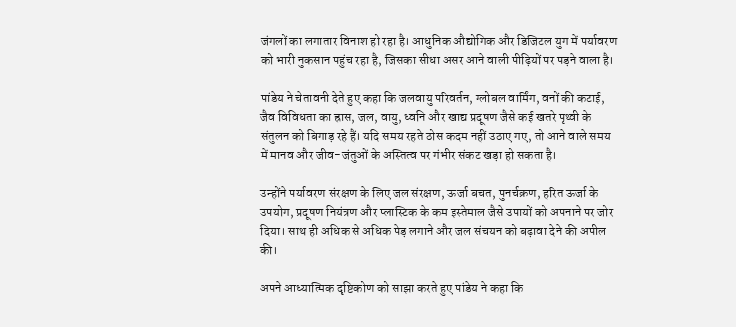जंगलों का लगातार विनाश हो रहा है। आधुनिक औद्योगिक और डिजिटल युग में पर्यावरण को भारी नुकसान पहुंच रहा है, जिसका सीधा असर आने वाली पीढ़ियों पर पड़ने वाला है।

पांडेय ने चेतावनी देते हुए कहा कि जलवायु परिवर्तन, ग्लोबल वार्मिंग, वनों की कटाई, जैव विविधता का ह्रास, जल, वायु, ध्वनि और खाद्य प्रदूषण जैसे कई खतरे पृथ्वी के संतुलन को बिगाड़ रहे हैं। यदि समय रहते ठोस कदम नहीं उठाए गए, तो आने वाले समय में मानव और जीव-जंतुओं के अस्तित्व पर गंभीर संकट खड़ा हो सकता है।

उन्होंने पर्यावरण संरक्षण के लिए जल संरक्षण, ऊर्जा बचत, पुनर्चक्रण, हरित ऊर्जा के उपयोग, प्रदूषण नियंत्रण और प्लास्टिक के कम इस्तेमाल जैसे उपायों को अपनाने पर जोर दिया। साथ ही अधिक से अधिक पेड़ लगाने और जल संचयन को बढ़ावा देने की अपील की।

अपने आध्यात्मिक दृष्टिकोण को साझा करते हुए पांडेय ने कहा कि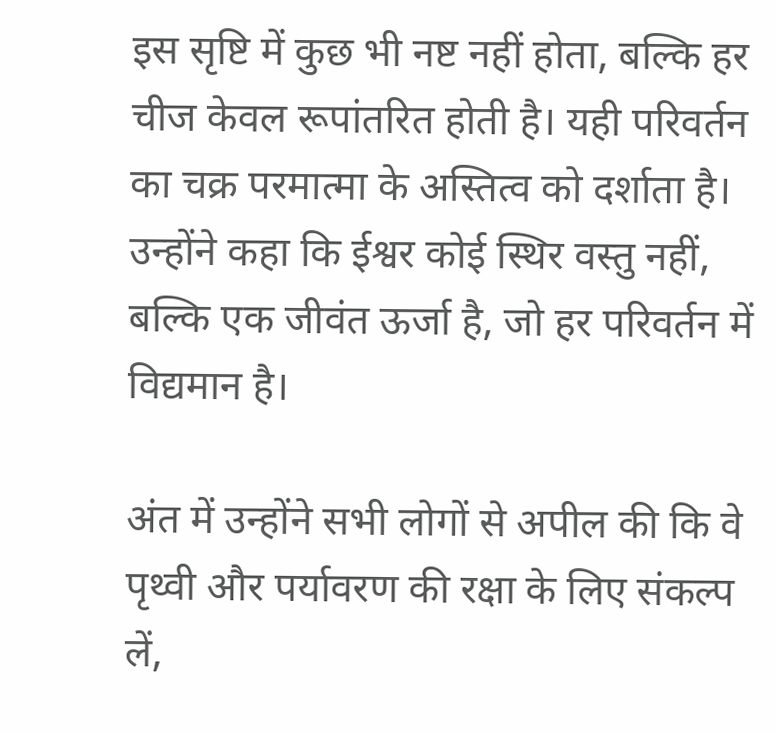इस सृष्टि में कुछ भी नष्ट नहीं होता, बल्कि हर चीज केवल रूपांतरित होती है। यही परिवर्तन का चक्र परमात्मा के अस्तित्व को दर्शाता है। उन्होंने कहा कि ईश्वर कोई स्थिर वस्तु नहीं, बल्कि एक जीवंत ऊर्जा है, जो हर परिवर्तन में विद्यमान है।

अंत में उन्होंने सभी लोगों से अपील की कि वे पृथ्वी और पर्यावरण की रक्षा के लिए संकल्प लें,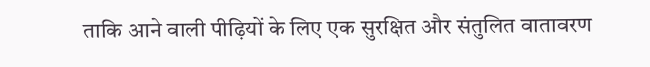ताकि आने वाली पीढ़ियों के लिए एक सुरक्षित और संतुलित वातावरण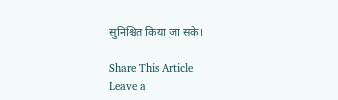सुनिश्चित किया जा सके।

Share This Article
Leave a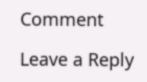Comment

Leave a Reply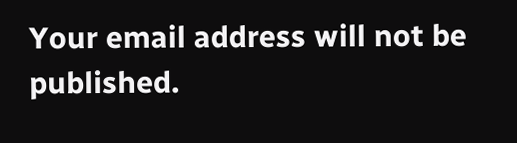Your email address will not be published.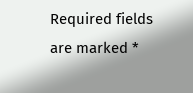Required fields are marked *